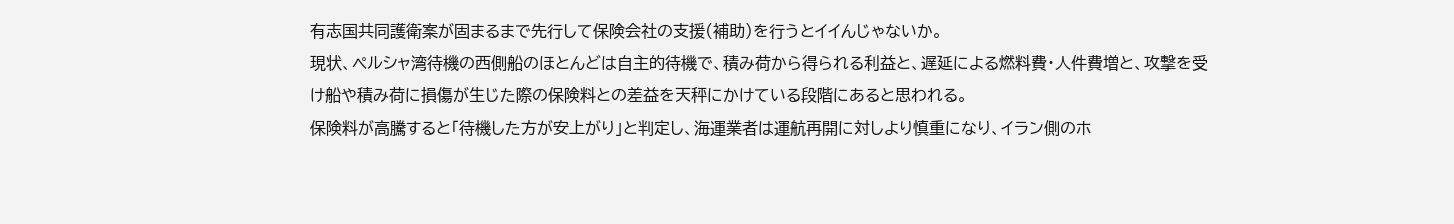有志国共同護衛案が固まるまで先行して保険会社の支援(補助)を行うとイイんじゃないか。
現状、ペルシャ湾待機の西側船のほとんどは自主的待機で、積み荷から得られる利益と、遅延による燃料費・人件費増と、攻撃を受け船や積み荷に損傷が生じた際の保険料との差益を天秤にかけている段階にあると思われる。
保険料が高騰すると「待機した方が安上がり」と判定し、海運業者は運航再開に対しより慎重になり、イラン側のホ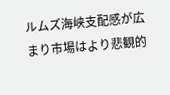ルムズ海峡支配感が広まり市場はより悲観的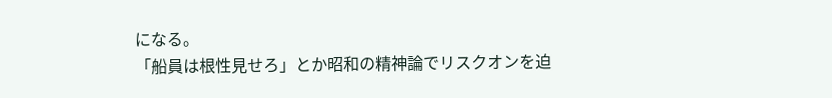になる。
「船員は根性見せろ」とか昭和の精神論でリスクオンを迫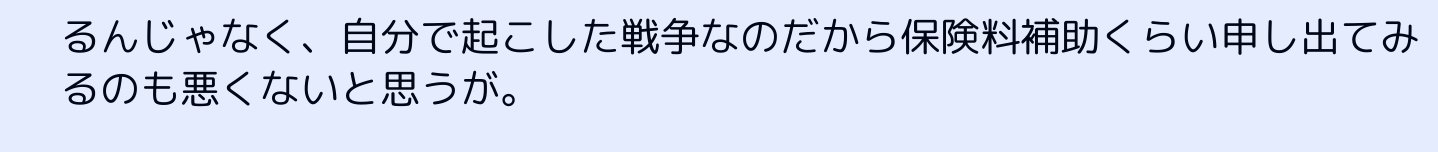るんじゃなく、自分で起こした戦争なのだから保険料補助くらい申し出てみるのも悪くないと思うが。